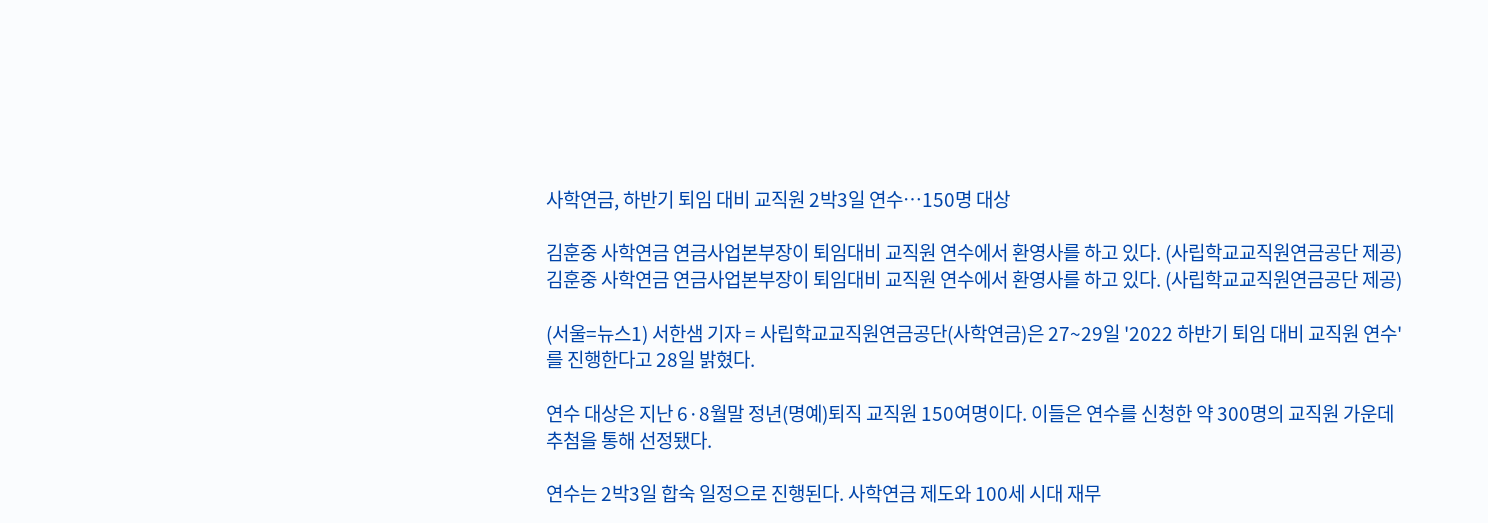사학연금, 하반기 퇴임 대비 교직원 2박3일 연수…150명 대상

김훈중 사학연금 연금사업본부장이 퇴임대비 교직원 연수에서 환영사를 하고 있다. (사립학교교직원연금공단 제공)
김훈중 사학연금 연금사업본부장이 퇴임대비 교직원 연수에서 환영사를 하고 있다. (사립학교교직원연금공단 제공)

(서울=뉴스1) 서한샘 기자 = 사립학교교직원연금공단(사학연금)은 27~29일 '2022 하반기 퇴임 대비 교직원 연수'를 진행한다고 28일 밝혔다.

연수 대상은 지난 6·8월말 정년(명예)퇴직 교직원 150여명이다. 이들은 연수를 신청한 약 300명의 교직원 가운데 추첨을 통해 선정됐다.

연수는 2박3일 합숙 일정으로 진행된다. 사학연금 제도와 100세 시대 재무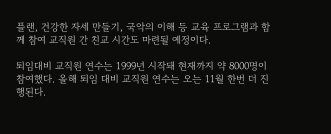플랜, 건강한 자세 만들기, 국악의 이해 등 교육 프로그램과 함께 참여 교직원 간 친교 시간도 마련될 예정이다.

퇴임대비 교직원 연수는 1999년 시작돼 현재까지 약 8000명이 참여했다. 올해 퇴임 대비 교직원 연수는 오는 11월 한번 더 진행된다.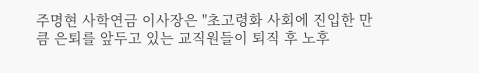주명현 사학연금 이사장은 "초고령화 사회에 진입한 만큼 은퇴를 앞두고 있는 교직원들이 퇴직 후 노후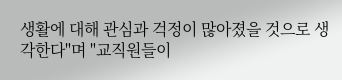생활에 대해 관심과 걱정이 많아졌을 것으로 생각한다"며 "교직원들이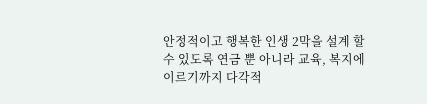안정적이고 행복한 인생 2막을 설계 할 수 있도록 연금 뿐 아니라 교육, 복지에 이르기까지 다각적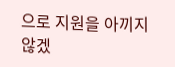으로 지원을 아끼지 않겠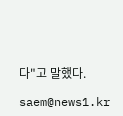다"고 말했다.

saem@news1.kr